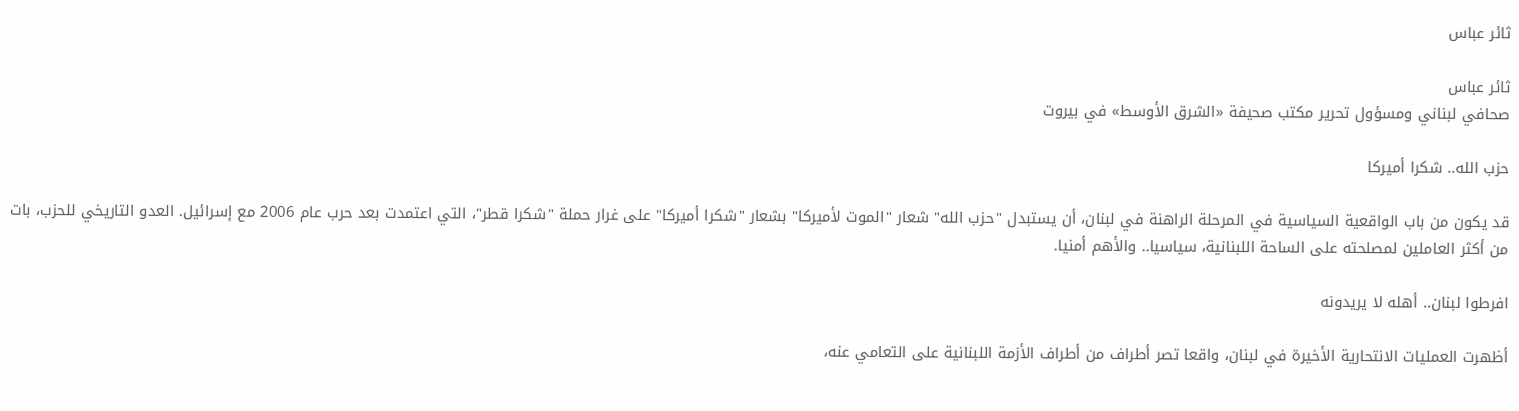ثائر عباس

ثائر عباس
صحافي لبناني ومسؤول تحرير مكتب صحيفة «الشرق الأوسط» في بيروت

حزب الله.. شكرا أميركا

قد يكون من باب الواقعية السياسية في المرحلة الراهنة في لبنان، أن يستبدل "حزب الله" شعار "الموت لأميركا" بشعار "شكرا أميركا" على غرار حملة "شكرا قطر"، التي اعتمدت بعد حرب عام 2006 مع إسرائيل. العدو التاريخي للحزب، بات من أكثر العاملين لمصلحته على الساحة اللبنانية، سياسيا.. والأهم أمنيا.

افرطوا لبنان.. أهله لا يريدونه

أظهرت العمليات الانتحارية الأخيرة في لبنان، واقعا تصر أطراف من أطراف الأزمة اللبنانية على التعامي عنه،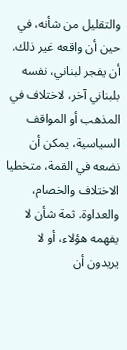والتقليل من شأنه، في حين أن واقعه غير ذلك. أن يفجر لبناني، نفسه بلبناني آخر، لاختلاف في المذهب أو المواقف السياسية، يمكن أن نضعه في القمة، متخطيا الاختلاف والخصام، والعداوة. ثمة شأن لا يفهمه هؤلاء، أو لا يريدون أن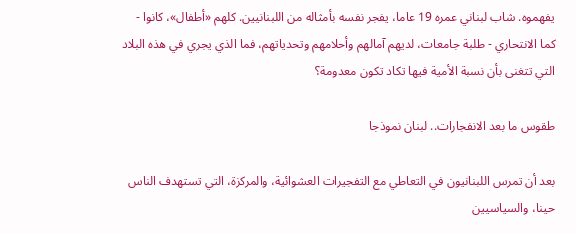يفهموه. شاب لبناني عمره 19 عاما، يفجر نفسه بأمثاله من اللبنانيين. كلهم «أطفال»، كانوا - كما الانتحاري - طلبة جامعات، لديهم آمالهم وأحلامهم وتحدياتهم، فما الذي يجري في هذه البلاد التي تتغنى بأن نسبة الأمية فيها تكاد تكون معدومة؟

طقوس ما بعد الانفجارات.. لبنان نموذجا

بعد أن تمرس اللبنانيون في التعاطي مع التفجيرات العشوائية، والمركزة، التي تستهدف الناس حينا، والسياسيين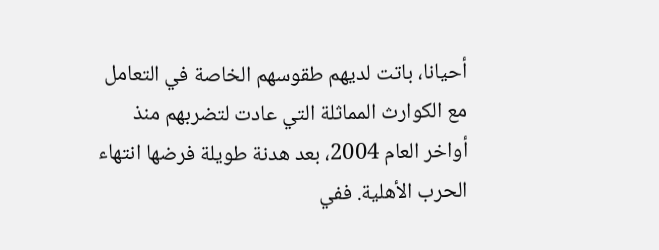أحيانا، باتت لديهم طقوسهم الخاصة في التعامل مع الكوارث المماثلة التي عادت لتضربهم منذ أواخر العام 2004، بعد هدنة طويلة فرضها انتهاء الحرب الأهلية. ففي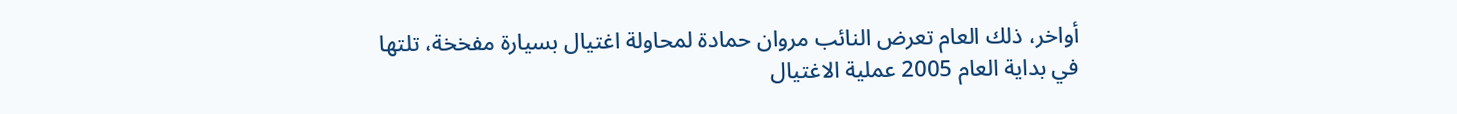أواخر، ذلك العام تعرض النائب مروان حمادة لمحاولة اغتيال بسيارة مفخخة، تلتها في بداية العام 2005 عملية الاغتيال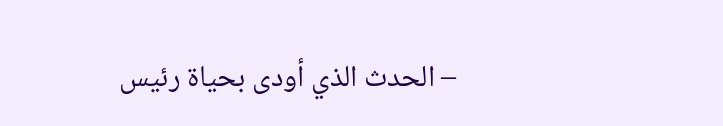– الحدث الذي أودى بحياة رئيس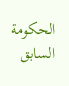الحكومة السابق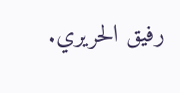رفيق الحريري.